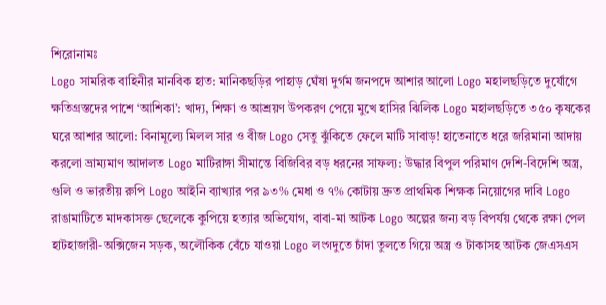শিরোনামঃ
Logo সামরিক বাহিনীর মানবিক হাত: মানিকছড়ির পাহাড় ঘেঁষা দুর্গম জনপদে আশার আলো Logo মহালছড়িতে দুর্যোগে ক্ষতিগ্রস্তদের পাশে ‘আশিকা’: খাদ্য, শিক্ষা ও আশ্রয়ণ উপকরণ পেয়ে মুখে হাসির ঝিলিক Logo মহালছড়িতে ৩৫০ কৃষকের ঘরে আশার আলো: বিনামূল্যে মিলল সার ও বীজ Logo সেতু ঝুঁকিতে ফেলে মাটি সাবাড়! হাতেনাতে ধরে জরিমানা আদায় করলো ভ্রাম্যমাণ আদালত Logo মাটিরাঙ্গা সীমান্তে বিজিবির বড় ধরনের সাফল্য: উদ্ধার বিপুল পরিমাণ দেশি-বিদেশি অস্ত্র, গুলি ও ভারতীয় রুপি Logo আইনি ব্যাখ্যার পর ৯৩% মেধা ও ৭% কোটায় দ্রুত প্রাথমিক শিক্ষক নিয়োগের দাবি Logo রাঙামাটিতে মাদকাসক্ত ছেলেকে কুপিয়ে হত্যার অভিযোগ, বাবা-মা আটক Logo অল্পের জন্য বড় বিপর্যয় থেকে রক্ষা পেল হাটহাজারী-অক্সিজেন সড়ক, অলৌকিক বেঁচে যাওয়া Logo লংগদুতে চাঁদা তুলতে গিয়ে অস্ত্র ও টাকাসহ আটক জেএসএস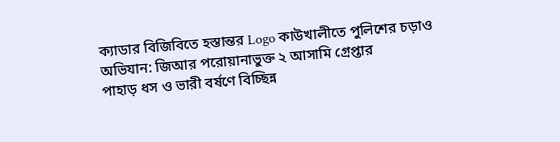ক্যাডার বিজিবিতে হস্তান্তর Logo কাউখালীতে পুলিশের চড়াও অভিযান: জিআর পরোয়ানাভুক্ত ২ আসামি গ্রেপ্তার
পাহাড় ধস ও ভারী বর্ষণে বিচ্ছিন্ন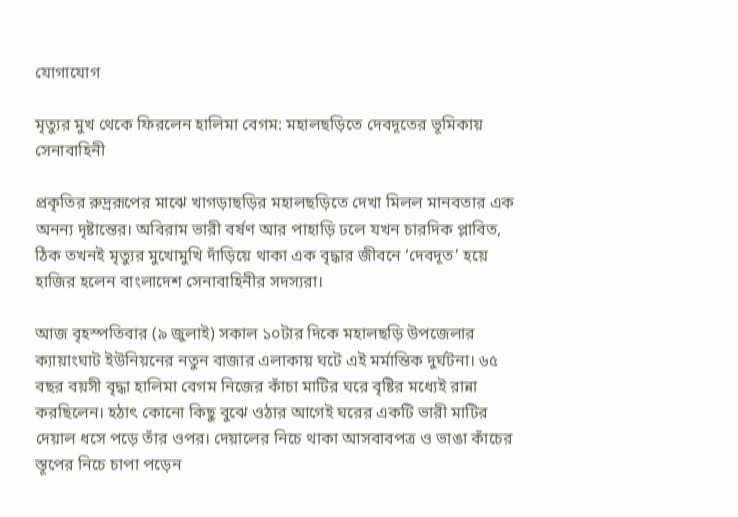যোগাযোগ

মৃত্যুর মুখ থেকে ফিরলেন হালিমা বেগম: মহালছড়িতে দেবদূতের ভূমিকায় সেনাবাহিনী

প্রকৃতির রুদ্ররূপের মাঝে খাগড়াছড়ির মহালছড়িতে দেখা মিলল মানবতার এক অনন্য দৃষ্টান্তের। অবিরাম ভারী বর্ষণ আর পাহাড়ি ঢলে যখন চারদিক প্লাবিত, ঠিক তখনই মৃত্যুর মুখোমুখি দাঁড়িয়ে থাকা এক বৃদ্ধার জীবনে ‘দেবদূত’ হয়ে হাজির হলেন বাংলাদেশ সেনাবাহিনীর সদস্যরা।

আজ বৃহস্পতিবার (৯ জুলাই) সকাল ১০টার দিকে মহালছড়ি উপজেলার ক্যায়াংঘাট ইউনিয়নের নতুন বাজার এলাকায় ঘটে এই মর্মান্তিক দুর্ঘটনা। ৬৫ বছর বয়সী বৃদ্ধা হালিমা বেগম নিজের কাঁচা মাটির ঘরে বৃষ্টির মধ্যেই রান্না করছিলেন। হঠাৎ কোনো কিছু বুঝে ওঠার আগেই ঘরের একটি ভারী মাটির দেয়াল ধসে পড়ে তাঁর ওপর। দেয়ালের নিচে থাকা আসবাবপত্র ও ভাঙা কাঁচের স্তূপের নিচে চাপা পড়েন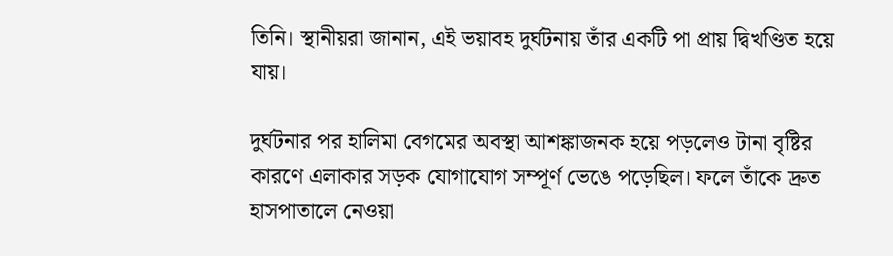তিনি। স্থানীয়রা জানান, এই ভয়াবহ দুর্ঘটনায় তাঁর একটি পা প্রায় দ্বিখণ্ডিত হয়ে যায়।

দুর্ঘটনার পর হালিমা বেগমের অবস্থা আশঙ্কাজনক হয়ে পড়লেও টানা বৃষ্টির কারণে এলাকার সড়ক যোগাযোগ সম্পূর্ণ ভেঙে পড়েছিল। ফলে তাঁকে দ্রুত হাসপাতালে নেওয়া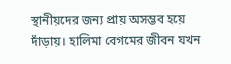স্থানীয়দের জন্য প্রায় অসম্ভব হয়ে দাঁড়ায়। হালিমা বেগমের জীবন যখন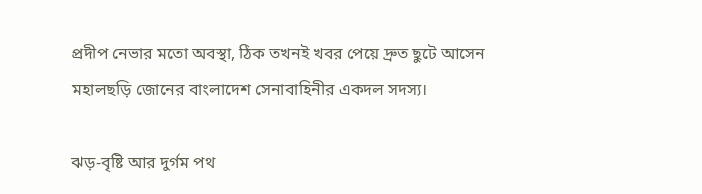প্রদীপ নেভার মতো অবস্থা, ঠিক তখনই খবর পেয়ে দ্রুত ছুটে আসেন মহালছড়ি জোনের বাংলাদেশ সেনাবাহিনীর একদল সদস্য।

ঝড়-বৃষ্টি আর দুর্গম পথ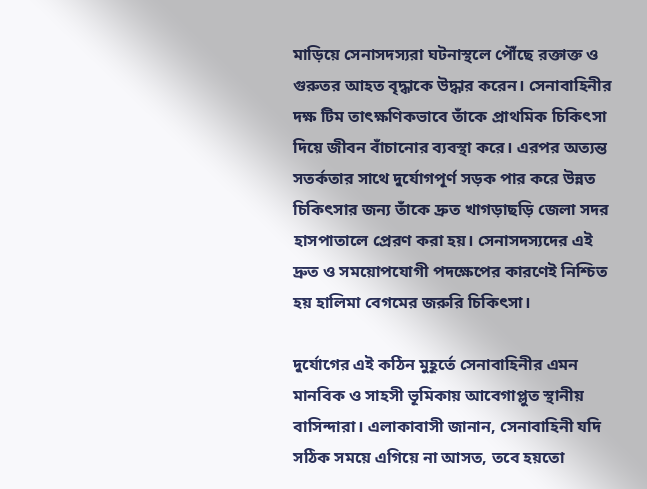মাড়িয়ে সেনাসদস্যরা ঘটনাস্থলে পৌঁছে রক্তাক্ত ও গুরুতর আহত বৃদ্ধাকে উদ্ধার করেন। সেনাবাহিনীর দক্ষ টিম তাৎক্ষণিকভাবে তাঁকে প্রাথমিক চিকিৎসা দিয়ে জীবন বাঁচানোর ব্যবস্থা করে। এরপর অত্যন্ত সতর্কতার সাথে দুর্যোগপূর্ণ সড়ক পার করে উন্নত চিকিৎসার জন্য তাঁকে দ্রুত খাগড়াছড়ি জেলা সদর হাসপাতালে প্রেরণ করা হয়। সেনাসদস্যদের এই দ্রুত ও সময়োপযোগী পদক্ষেপের কারণেই নিশ্চিত হয় হালিমা বেগমের জরুরি চিকিৎসা।

দুর্যোগের এই কঠিন মুহূর্তে সেনাবাহিনীর এমন মানবিক ও সাহসী ভূমিকায় আবেগাপ্লুত স্থানীয় বাসিন্দারা। এলাকাবাসী জানান, সেনাবাহিনী যদি সঠিক সময়ে এগিয়ে না আসত, তবে হয়তো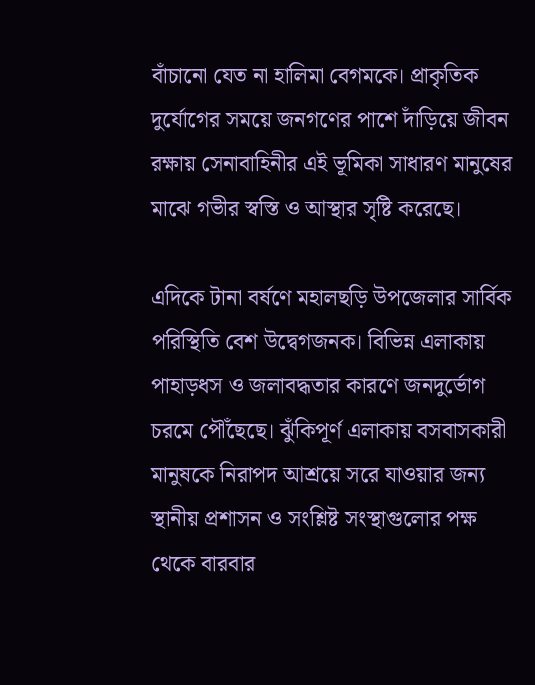বাঁচানো যেত না হালিমা বেগমকে। প্রাকৃতিক দুর্যোগের সময়ে জনগণের পাশে দাঁড়িয়ে জীবন রক্ষায় সেনাবাহিনীর এই ভূমিকা সাধারণ মানুষের মাঝে গভীর স্বস্তি ও আস্থার সৃষ্টি করেছে।

এদিকে টানা বর্ষণে মহালছড়ি উপজেলার সার্বিক পরিস্থিতি বেশ উদ্বেগজনক। বিভিন্ন এলাকায় পাহাড়ধস ও জলাবদ্ধতার কারণে জনদুর্ভোগ চরমে পৌঁছেছে। ঝুঁকিপূর্ণ এলাকায় বসবাসকারী মানুষকে নিরাপদ আশ্রয়ে সরে যাওয়ার জন্য স্থানীয় প্রশাসন ও সংশ্লিষ্ট সংস্থাগুলোর পক্ষ থেকে বারবার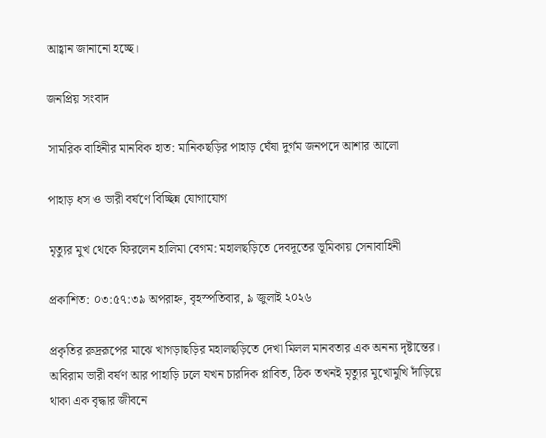আহ্বান জানানো হচ্ছে।

জনপ্রিয় সংবাদ

সামরিক বাহিনীর মানবিক হাত: মানিকছড়ির পাহাড় ঘেঁষা দুর্গম জনপদে আশার আলো

পাহাড় ধস ও ভারী বর্ষণে বিচ্ছিন্ন যোগাযোগ

মৃত্যুর মুখ থেকে ফিরলেন হালিমা বেগম: মহালছড়িতে দেবদূতের ভূমিকায় সেনাবাহিনী

প্রকাশিত: ০৩:৫৭:৩৯ অপরাহ্ন, বৃহস্পতিবার, ৯ জুলাই ২০২৬

প্রকৃতির রুদ্ররূপের মাঝে খাগড়াছড়ির মহালছড়িতে দেখা মিলল মানবতার এক অনন্য দৃষ্টান্তের। অবিরাম ভারী বর্ষণ আর পাহাড়ি ঢলে যখন চারদিক প্লাবিত, ঠিক তখনই মৃত্যুর মুখোমুখি দাঁড়িয়ে থাকা এক বৃদ্ধার জীবনে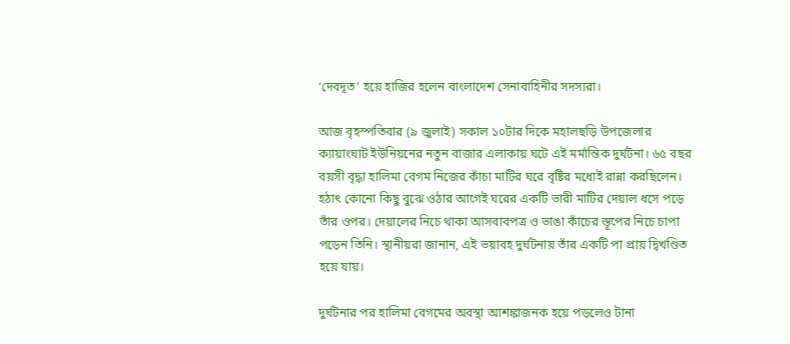‘দেবদূত’ হয়ে হাজির হলেন বাংলাদেশ সেনাবাহিনীর সদস্যরা।

আজ বৃহস্পতিবার (৯ জুলাই) সকাল ১০টার দিকে মহালছড়ি উপজেলার ক্যায়াংঘাট ইউনিয়নের নতুন বাজার এলাকায় ঘটে এই মর্মান্তিক দুর্ঘটনা। ৬৫ বছর বয়সী বৃদ্ধা হালিমা বেগম নিজের কাঁচা মাটির ঘরে বৃষ্টির মধ্যেই রান্না করছিলেন। হঠাৎ কোনো কিছু বুঝে ওঠার আগেই ঘরের একটি ভারী মাটির দেয়াল ধসে পড়ে তাঁর ওপর। দেয়ালের নিচে থাকা আসবাবপত্র ও ভাঙা কাঁচের স্তূপের নিচে চাপা পড়েন তিনি। স্থানীয়রা জানান, এই ভয়াবহ দুর্ঘটনায় তাঁর একটি পা প্রায় দ্বিখণ্ডিত হয়ে যায়।

দুর্ঘটনার পর হালিমা বেগমের অবস্থা আশঙ্কাজনক হয়ে পড়লেও টানা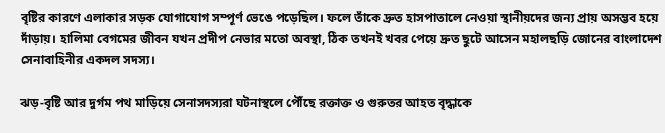বৃষ্টির কারণে এলাকার সড়ক যোগাযোগ সম্পূর্ণ ভেঙে পড়েছিল। ফলে তাঁকে দ্রুত হাসপাতালে নেওয়া স্থানীয়দের জন্য প্রায় অসম্ভব হয়ে দাঁড়ায়। হালিমা বেগমের জীবন যখন প্রদীপ নেভার মতো অবস্থা, ঠিক তখনই খবর পেয়ে দ্রুত ছুটে আসেন মহালছড়ি জোনের বাংলাদেশ সেনাবাহিনীর একদল সদস্য।

ঝড়-বৃষ্টি আর দুর্গম পথ মাড়িয়ে সেনাসদস্যরা ঘটনাস্থলে পৌঁছে রক্তাক্ত ও গুরুতর আহত বৃদ্ধাকে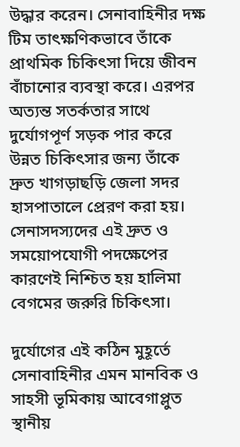উদ্ধার করেন। সেনাবাহিনীর দক্ষ টিম তাৎক্ষণিকভাবে তাঁকে প্রাথমিক চিকিৎসা দিয়ে জীবন বাঁচানোর ব্যবস্থা করে। এরপর অত্যন্ত সতর্কতার সাথে দুর্যোগপূর্ণ সড়ক পার করে উন্নত চিকিৎসার জন্য তাঁকে দ্রুত খাগড়াছড়ি জেলা সদর হাসপাতালে প্রেরণ করা হয়। সেনাসদস্যদের এই দ্রুত ও সময়োপযোগী পদক্ষেপের কারণেই নিশ্চিত হয় হালিমা বেগমের জরুরি চিকিৎসা।

দুর্যোগের এই কঠিন মুহূর্তে সেনাবাহিনীর এমন মানবিক ও সাহসী ভূমিকায় আবেগাপ্লুত স্থানীয়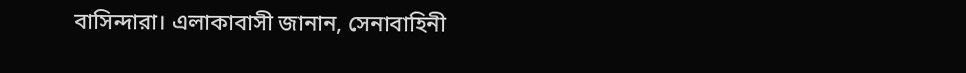বাসিন্দারা। এলাকাবাসী জানান, সেনাবাহিনী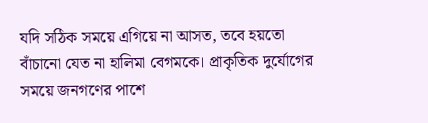যদি সঠিক সময়ে এগিয়ে না আসত, তবে হয়তো বাঁচানো যেত না হালিমা বেগমকে। প্রাকৃতিক দুর্যোগের সময়ে জনগণের পাশে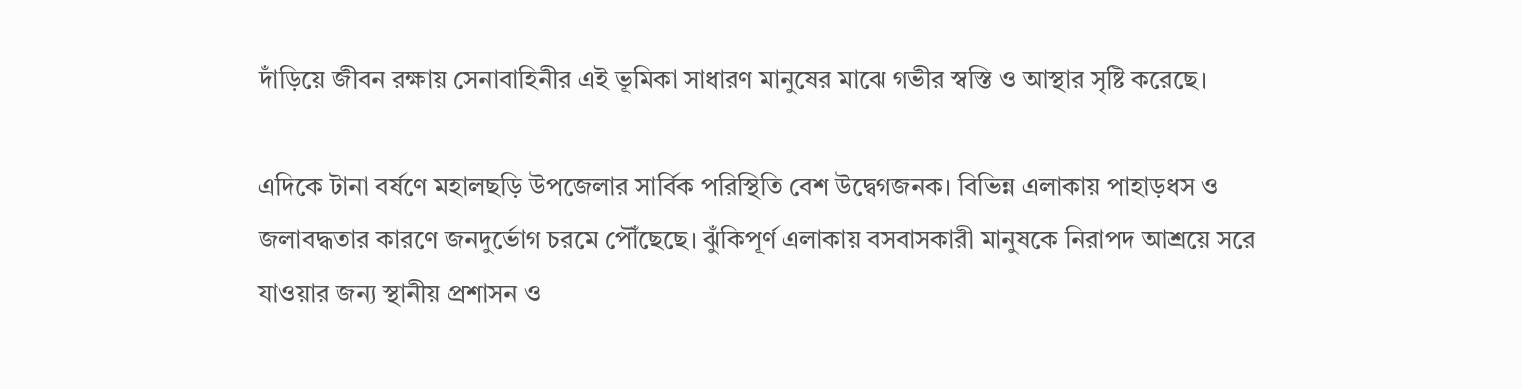দাঁড়িয়ে জীবন রক্ষায় সেনাবাহিনীর এই ভূমিকা সাধারণ মানুষের মাঝে গভীর স্বস্তি ও আস্থার সৃষ্টি করেছে।

এদিকে টানা বর্ষণে মহালছড়ি উপজেলার সার্বিক পরিস্থিতি বেশ উদ্বেগজনক। বিভিন্ন এলাকায় পাহাড়ধস ও জলাবদ্ধতার কারণে জনদুর্ভোগ চরমে পৌঁছেছে। ঝুঁকিপূর্ণ এলাকায় বসবাসকারী মানুষকে নিরাপদ আশ্রয়ে সরে যাওয়ার জন্য স্থানীয় প্রশাসন ও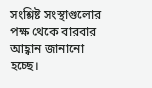সংশ্লিষ্ট সংস্থাগুলোর পক্ষ থেকে বারবার আহ্বান জানানো হচ্ছে।